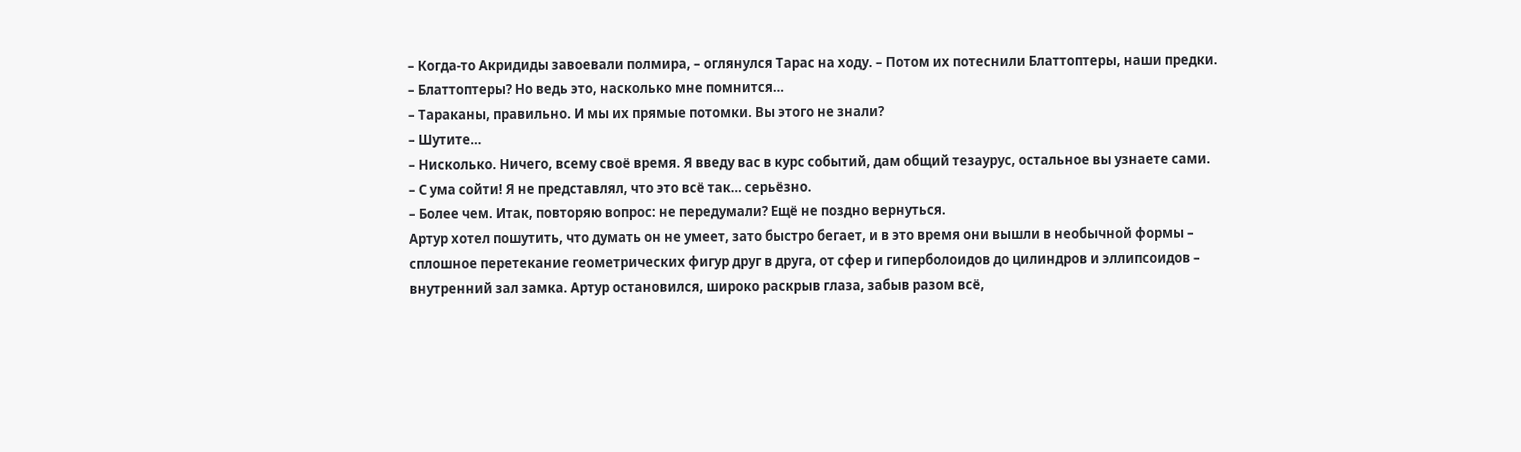– Когда-то Акридиды завоевали полмира, – оглянулся Тарас на ходу. – Потом их потеснили Блаттоптеры, наши предки.
– Блаттоптеры? Но ведь это, насколько мне помнится…
– Тараканы, правильно. И мы их прямые потомки. Вы этого не знали?
– Шутите…
– Нисколько. Ничего, всему своё время. Я введу вас в курс событий, дам общий тезаурус, остальное вы узнаете сами.
– С ума сойти! Я не представлял, что это всё так… серьёзно.
– Более чем. Итак, повторяю вопрос: не передумали? Ещё не поздно вернуться.
Артур хотел пошутить, что думать он не умеет, зато быстро бегает, и в это время они вышли в необычной формы – сплошное перетекание геометрических фигур друг в друга, от сфер и гиперболоидов до цилиндров и эллипсоидов – внутренний зал замка. Артур остановился, широко раскрыв глаза, забыв разом всё,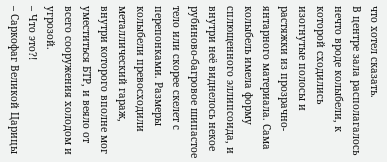что хотел сказать.
В центре зала располагалось нечто вроде колыбели, к которой сходились изогнутые полосы и растяжки из прозрачно-янтарного материала. Сама колыбель имела форму сплющенного эллипсоида, и внутри неё виднелось некое рубиново-багровое шипастое тело или скорее скелет с перепонками. Размеры колыбели превосходили металлический гараж, внутри которого вполне мог уместиться БТР, и веяло от всего сооружения холодом и угрозой.
– Что это?!
– Саркофаг Великой Царицы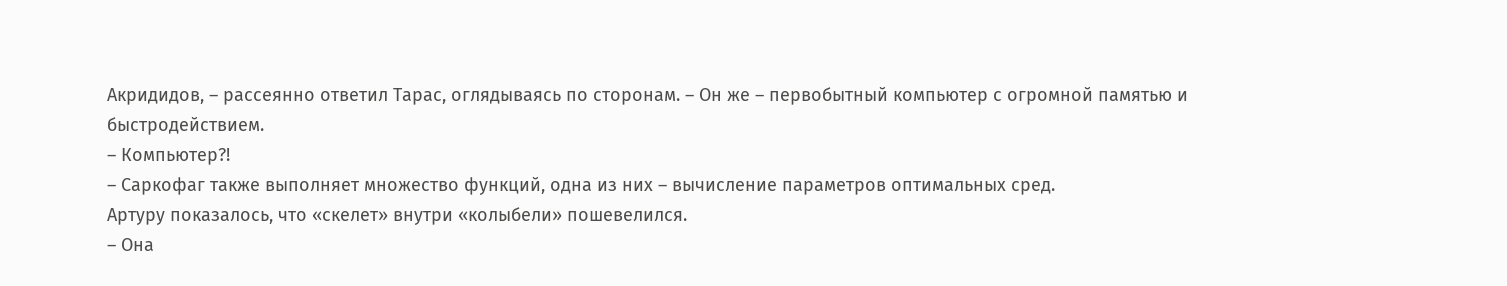Акридидов, – рассеянно ответил Тарас, оглядываясь по сторонам. – Он же – первобытный компьютер с огромной памятью и быстродействием.
– Компьютер?!
– Саркофаг также выполняет множество функций, одна из них – вычисление параметров оптимальных сред.
Артуру показалось, что «скелет» внутри «колыбели» пошевелился.
– Она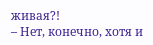живая?!
– Нет, конечно, хотя и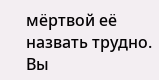мёртвой её назвать трудно. Вы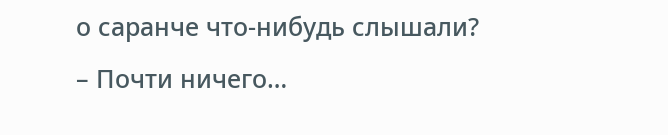о саранче что-нибудь слышали?
– Почти ничего…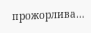прожорлива…